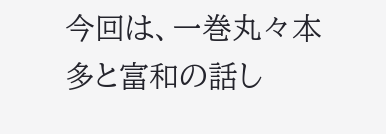今回は、一巻丸々本多と富和の話し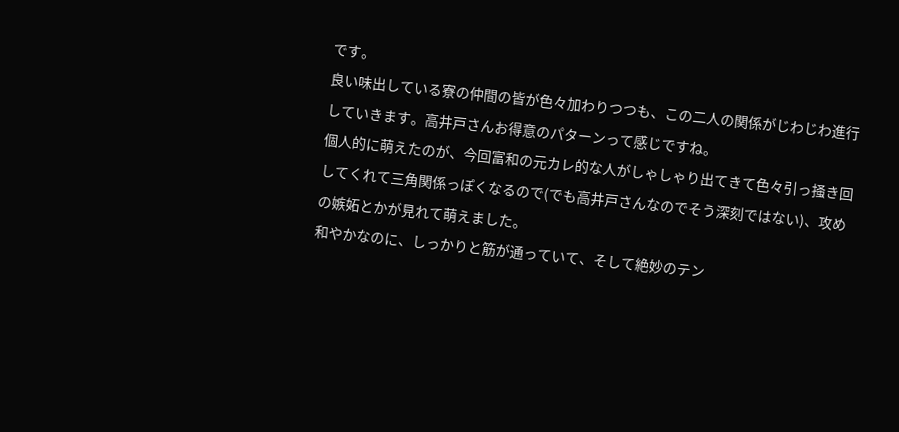です。
良い味出している寮の仲間の皆が色々加わりつつも、この二人の関係がじわじわ進行していきます。高井戸さんお得意のパターンって感じですね。
個人的に萌えたのが、今回富和の元カレ的な人がしゃしゃり出てきて色々引っ掻き回してくれて三角関係っぽくなるので(でも高井戸さんなのでそう深刻ではない)、攻めの嫉妬とかが見れて萌えました。
和やかなのに、しっかりと筋が通っていて、そして絶妙のテン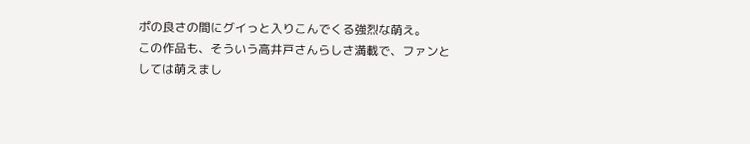ポの良さの間にグイっと入りこんでくる強烈な萌え。
この作品も、そういう高井戸さんらしさ満載で、ファンとしては萌えまし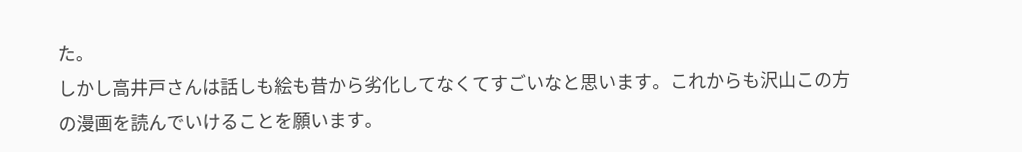た。
しかし高井戸さんは話しも絵も昔から劣化してなくてすごいなと思います。これからも沢山この方の漫画を読んでいけることを願います。